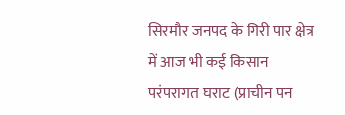सिरमौर जनपद के गिरी पार क्षेत्र में आज भी कई किसान परंपरागत घराट (प्राचीन पन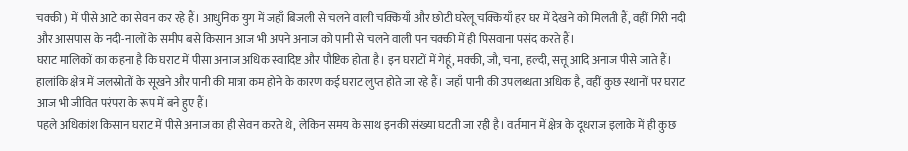चक्की ) में पीसे आटे का सेवन कर रहे हैं। आधुनिक युग में जहाँ बिजली से चलने वाली चक्कियाँ और छोटी घरेलू चक्कियाँ हर घर में देखने को मिलती हैं, वहीं गिरी नदी और आसपास के नदी-नालों के समीप बसे किसान आज भी अपने अनाज को पानी से चलने वाली पन चक्की में ही पिसवाना पसंद करते हैं।
घराट मालिकों का कहना है कि घराट में पीसा अनाज अधिक स्वादिष्ट और पौष्टिक होता है। इन घराटों में गेहूं, मक्की, जौ, चना, हल्दी, सत्तू आदि अनाज पीसे जाते हैं। हालांकि क्षेत्र में जलस्रोतों के सूखने और पानी की मात्रा कम होने के कारण कई घराट लुप्त होते जा रहे हैं। जहाँ पानी की उपलब्धता अधिक है, वहीं कुछ स्थानों पर घराट आज भी जीवित परंपरा के रूप में बने हुए हैं।
पहले अधिकांश किसान घराट में पीसे अनाज का ही सेवन करते थे, लेकिन समय के साथ इनकी संख्या घटती जा रही है। वर्तमान में क्षेत्र के दूधराज इलाके में ही कुछ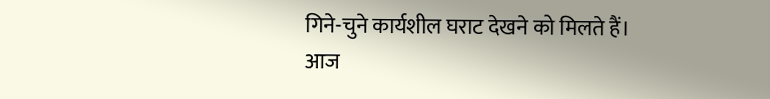गिने-चुने कार्यशील घराट देखने को मिलते हैं।
आज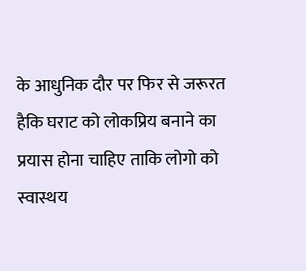के आधुनिक दौर पर फिर से जरूरत हैकि घराट को लोकप्रिय बनाने का प्रयास होना चाहिए ताकि लोगो को स्वास्थय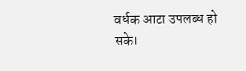वर्धक आटा उपलब्ध हो सके।